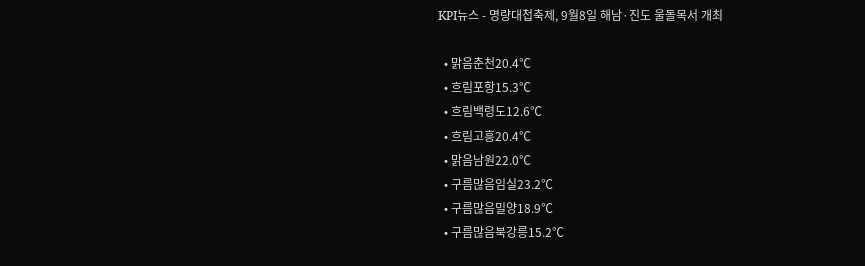KPI뉴스 - 명량대첩축제, 9월8일 해남·진도 울돌목서 개최

  • 맑음춘천20.4℃
  • 흐림포항15.3℃
  • 흐림백령도12.6℃
  • 흐림고흥20.4℃
  • 맑음남원22.0℃
  • 구름많음임실23.2℃
  • 구름많음밀양18.9℃
  • 구름많음북강릉15.2℃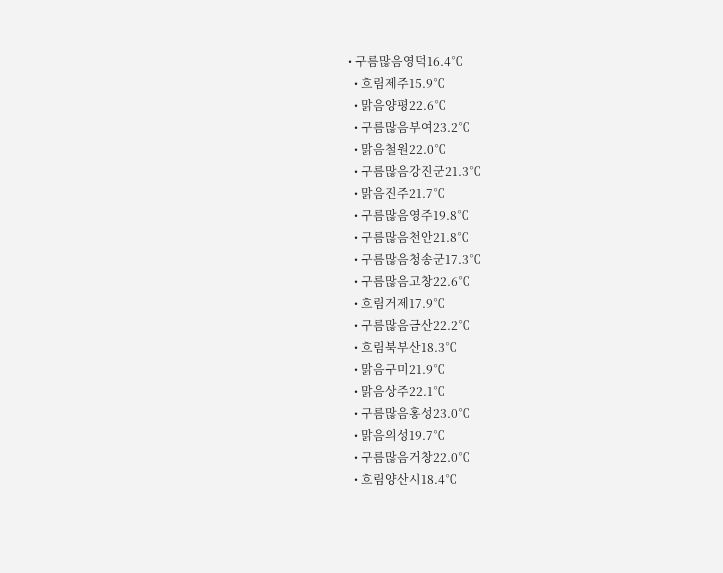• 구름많음영덕16.4℃
  • 흐림제주15.9℃
  • 맑음양평22.6℃
  • 구름많음부여23.2℃
  • 맑음철원22.0℃
  • 구름많음강진군21.3℃
  • 맑음진주21.7℃
  • 구름많음영주19.8℃
  • 구름많음천안21.8℃
  • 구름많음청송군17.3℃
  • 구름많음고창22.6℃
  • 흐림거제17.9℃
  • 구름많음금산22.2℃
  • 흐림북부산18.3℃
  • 맑음구미21.9℃
  • 맑음상주22.1℃
  • 구름많음홍성23.0℃
  • 맑음의성19.7℃
  • 구름많음거창22.0℃
  • 흐림양산시18.4℃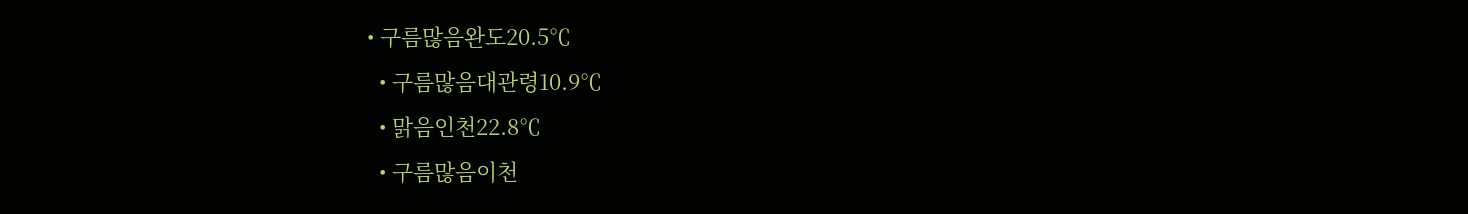• 구름많음완도20.5℃
  • 구름많음대관령10.9℃
  • 맑음인천22.8℃
  • 구름많음이천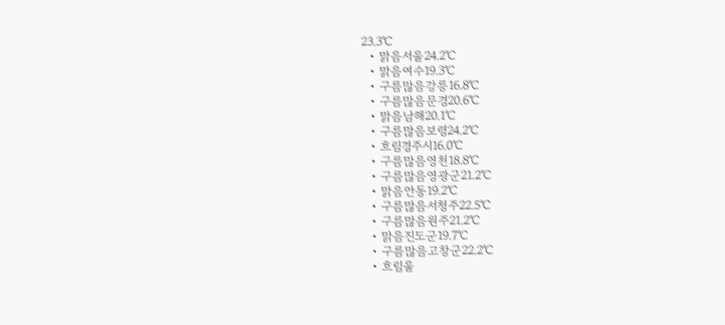23.3℃
  • 맑음서울24.2℃
  • 맑음여수19.3℃
  • 구름많음강릉16.8℃
  • 구름많음문경20.6℃
  • 맑음남해20.1℃
  • 구름많음보령24.2℃
  • 흐림경주시16.0℃
  • 구름많음영천18.8℃
  • 구름많음영광군21.2℃
  • 맑음안동19.2℃
  • 구름많음서청주22.5℃
  • 구름많음원주21.2℃
  • 맑음진도군19.7℃
  • 구름많음고창군22.2℃
  • 흐림울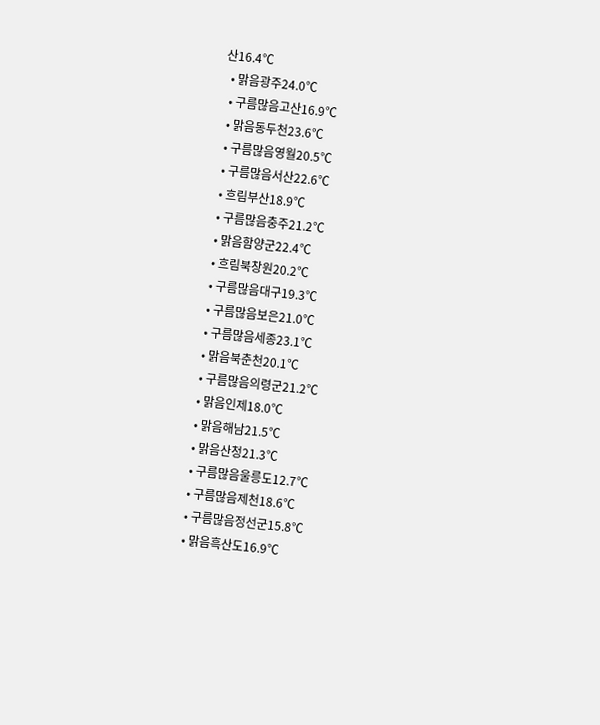산16.4℃
  • 맑음광주24.0℃
  • 구름많음고산16.9℃
  • 맑음동두천23.6℃
  • 구름많음영월20.5℃
  • 구름많음서산22.6℃
  • 흐림부산18.9℃
  • 구름많음충주21.2℃
  • 맑음함양군22.4℃
  • 흐림북창원20.2℃
  • 구름많음대구19.3℃
  • 구름많음보은21.0℃
  • 구름많음세종23.1℃
  • 맑음북춘천20.1℃
  • 구름많음의령군21.2℃
  • 맑음인제18.0℃
  • 맑음해남21.5℃
  • 맑음산청21.3℃
  • 구름많음울릉도12.7℃
  • 구름많음제천18.6℃
  • 구름많음정선군15.8℃
  • 맑음흑산도16.9℃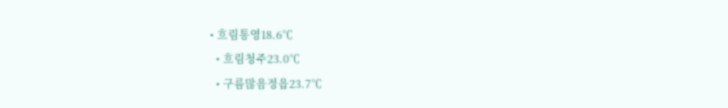• 흐림통영18.6℃
  • 흐림청주23.0℃
  • 구름많음정읍23.7℃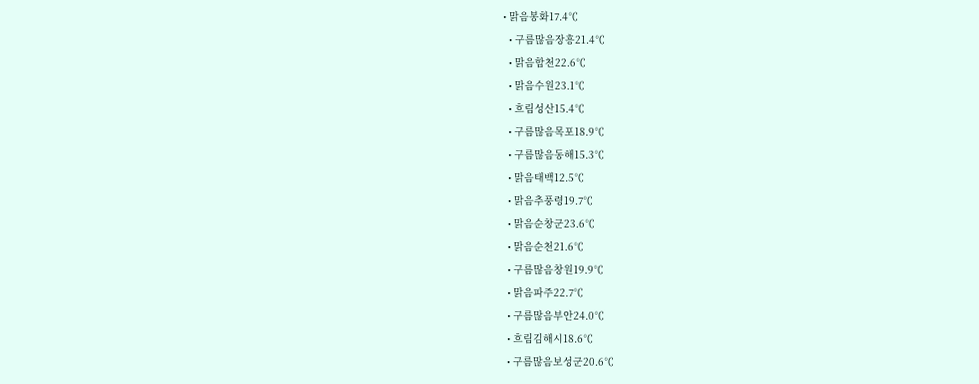• 맑음봉화17.4℃
  • 구름많음장흥21.4℃
  • 맑음합천22.6℃
  • 맑음수원23.1℃
  • 흐림성산15.4℃
  • 구름많음목포18.9℃
  • 구름많음동해15.3℃
  • 맑음태백12.5℃
  • 맑음추풍령19.7℃
  • 맑음순창군23.6℃
  • 맑음순천21.6℃
  • 구름많음창원19.9℃
  • 맑음파주22.7℃
  • 구름많음부안24.0℃
  • 흐림김해시18.6℃
  • 구름많음보성군20.6℃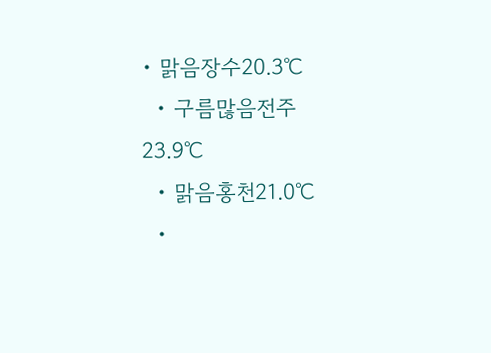• 맑음장수20.3℃
  • 구름많음전주23.9℃
  • 맑음홍천21.0℃
  •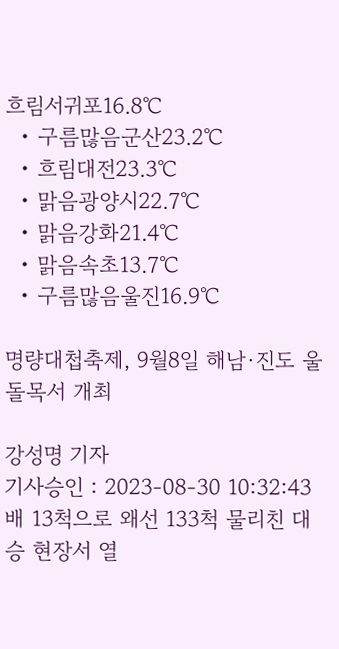흐림서귀포16.8℃
  • 구름많음군산23.2℃
  • 흐림대전23.3℃
  • 맑음광양시22.7℃
  • 맑음강화21.4℃
  • 맑음속초13.7℃
  • 구름많음울진16.9℃

명량대첩축제, 9월8일 해남·진도 울돌목서 개최

강성명 기자
기사승인 : 2023-08-30 10:32:43
배 13척으로 왜선 133척 물리친 대승 현장서 열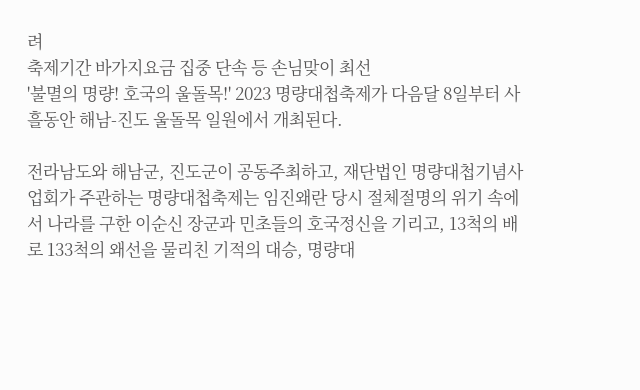려
축제기간 바가지요금 집중 단속 등 손님맞이 최선
'불멸의 명량! 호국의 울돌목!' 2023 명량대첩축제가 다음달 8일부터 사흘동안 해남-진도 울돌목 일원에서 개최된다.

전라남도와 해남군, 진도군이 공동주최하고, 재단법인 명량대첩기념사업회가 주관하는 명량대첩축제는 임진왜란 당시 절체절명의 위기 속에서 나라를 구한 이순신 장군과 민초들의 호국정신을 기리고, 13척의 배로 133척의 왜선을 물리친 기적의 대승, 명량대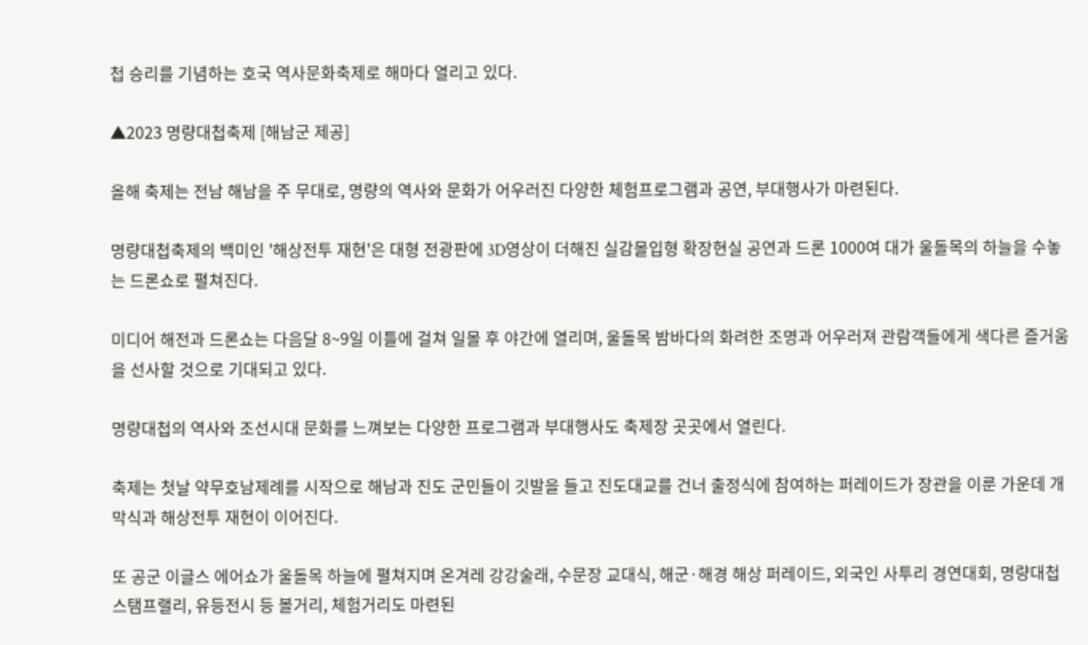첩 승리를 기념하는 호국 역사문화축제로 해마다 열리고 있다.

▲2023 명량대첩축제 [해남군 제공]

올해 축제는 전남 해남을 주 무대로, 명량의 역사와 문화가 어우러진 다양한 체험프로그램과 공연, 부대행사가 마련된다.

명량대첩축제의 백미인 '해상전투 재현'은 대형 전광판에 3D영상이 더해진 실감몰입형 확장현실 공연과 드론 1000여 대가 울돌목의 하늘을 수놓는 드론쇼로 펼쳐진다.

미디어 해전과 드론쇼는 다음달 8~9일 이틀에 걸쳐 일몰 후 야간에 열리며, 울돌목 밤바다의 화려한 조명과 어우러져 관람객들에게 색다른 즐거움을 선사할 것으로 기대되고 있다.

명량대첩의 역사와 조선시대 문화를 느껴보는 다양한 프로그램과 부대행사도 축제장 곳곳에서 열린다.

축제는 첫날 약무호남제례를 시작으로 해남과 진도 군민들이 깃발을 들고 진도대교를 건너 출정식에 참여하는 퍼레이드가 장관을 이룬 가운데 개막식과 해상전투 재현이 이어진다.

또 공군 이글스 에어쇼가 울돌목 하늘에 펼쳐지며 온겨레 강강술래, 수문장 교대식, 해군·해경 해상 퍼레이드, 외국인 사투리 경연대회, 명량대첩 스탬프랠리, 유등전시 등 볼거리, 체험거리도 마련된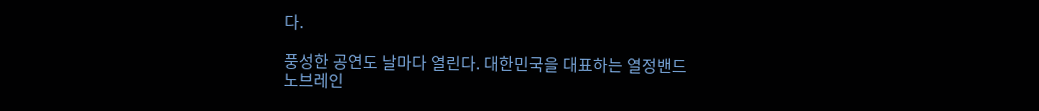다.

풍성한 공연도 날마다 열린다. 대한민국을 대표하는 열정밴드 노브레인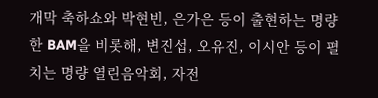개막 축하쇼와 박현빈, 은가은 등이 출현하는 명량한 BAM을 비롯해, 변진섭, 오유진, 이시안 등이 펼치는 명량 열린음악회, 자전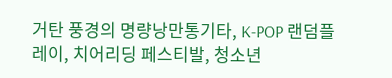거탄 풍경의 명량낭만통기타, K-POP 랜덤플레이, 치어리딩 페스티발, 청소년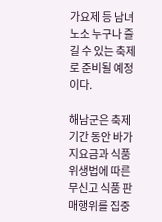가요제 등 남녀노소 누구나 즐길 수 있는 축제로 준비될 예정이다.

해남군은 축제기간 동안 바가지요금과 식품위생법에 따른 무신고 식품 판매행위를 집중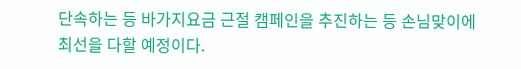단속하는 등 바가지요금 근절 캠페인을 추진하는 등 손님맞이에 최선을 다할 예정이다.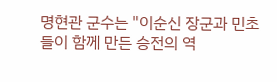명현관 군수는 "이순신 장군과 민초들이 함께 만든 승전의 역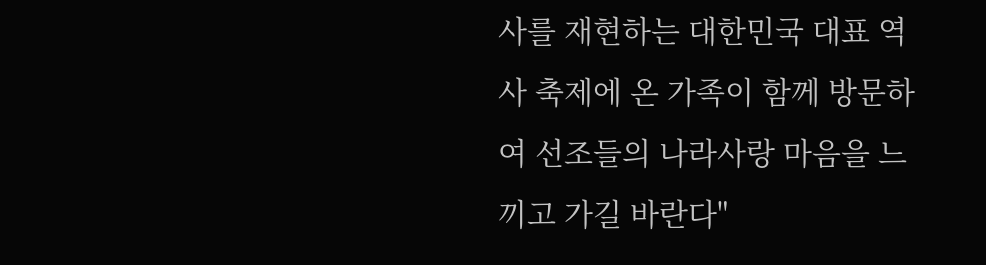사를 재현하는 대한민국 대표 역사 축제에 온 가족이 함께 방문하여 선조들의 나라사랑 마음을 느끼고 가길 바란다"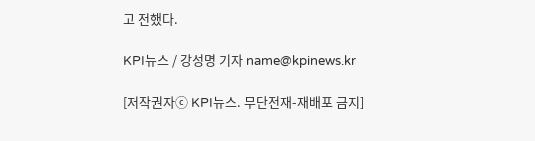고 전했다.

KPI뉴스 / 강성명 기자 name@kpinews.kr

[저작권자ⓒ KPI뉴스. 무단전재-재배포 금지]